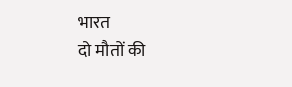भारत
दो मौतों की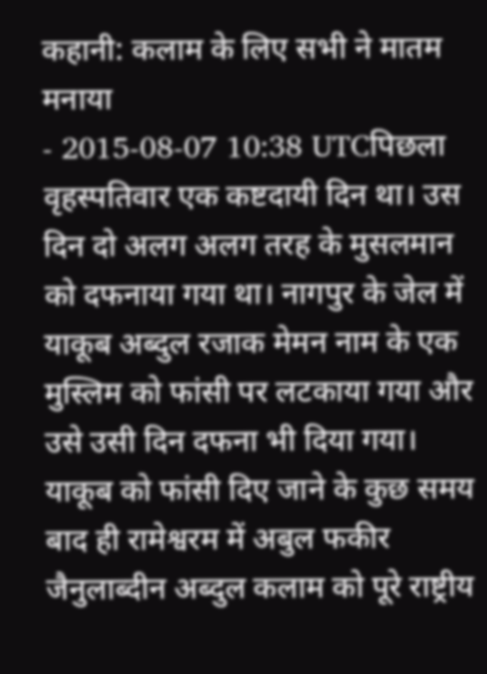कहानी: कलाम के लिए सभी ने मातम मनाया
- 2015-08-07 10:38 UTCपिछला वृहस्पतिवार एक कष्टदायी दिन था। उस दिन दो अलग अलग तरह के मुसलमान को दफनाया गया था। नागपुर के जेल में याकूब अब्दुल रजाक मेमन नाम के एक मुस्लिम को फांसी पर लटकाया गया और उसे उसी दिन दफना भी दिया गया। याकूब को फांसी दिए जाने के कुछ समय बाद ही रामेश्वरम में अबुल फकीर जैनुलाब्दीन अब्दुल कलाम को पूरे राष्ट्रीय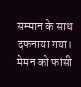सम्मान के साथ दफनाया गया। मेमन को फांसी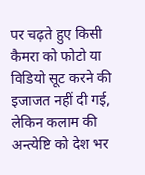पर चढ़ते हुए किसी कैमरा को फोटो या विडियो सूट करने की इजाजत नहीं दी गई, लेकिन कलाम की अन्त्येष्टि को देश भर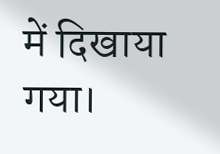में दिखाया गया।